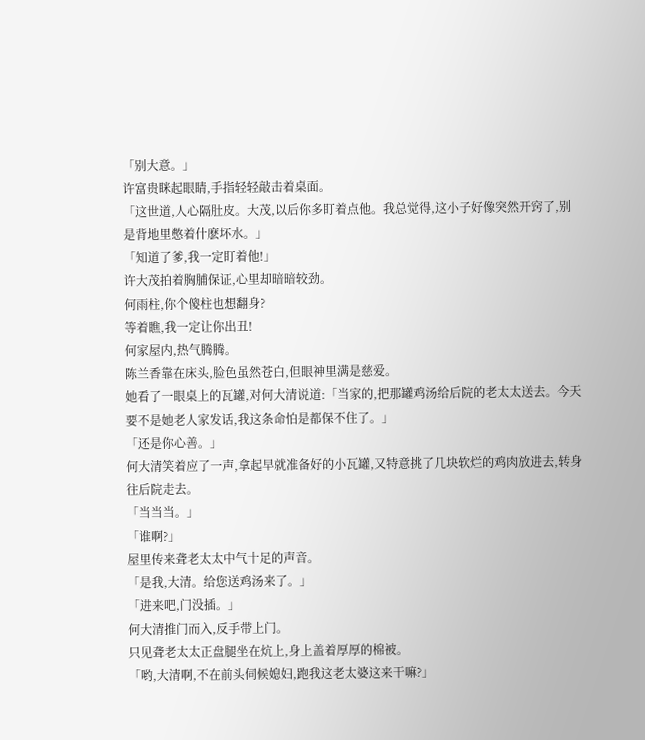「别大意。」
许富贵眯起眼睛,手指轻轻敲击着桌面。
「这世道,人心隔肚皮。大茂,以后你多盯着点他。我总觉得,这小子好像突然开窍了,别是背地里憋着什麽坏水。」
「知道了爹,我一定盯着他!」
许大茂拍着胸脯保证,心里却暗暗较劲。
何雨柱,你个傻柱也想翻身?
等着瞧,我一定让你出丑!
何家屋内,热气腾腾。
陈兰香靠在床头,脸色虽然苍白,但眼神里满是慈爱。
她看了一眼桌上的瓦罐,对何大清说道:「当家的,把那罐鸡汤给后院的老太太送去。今天要不是她老人家发话,我这条命怕是都保不住了。」
「还是你心善。」
何大清笑着应了一声,拿起早就准备好的小瓦罐,又特意挑了几块软烂的鸡肉放进去,转身往后院走去。
「当当当。」
「谁啊?」
屋里传来聋老太太中气十足的声音。
「是我,大清。给您送鸡汤来了。」
「进来吧,门没插。」
何大清推门而入,反手带上门。
只见聋老太太正盘腿坐在炕上,身上盖着厚厚的棉被。
「哟,大清啊,不在前头伺候媳妇,跑我这老太婆这来干嘛?」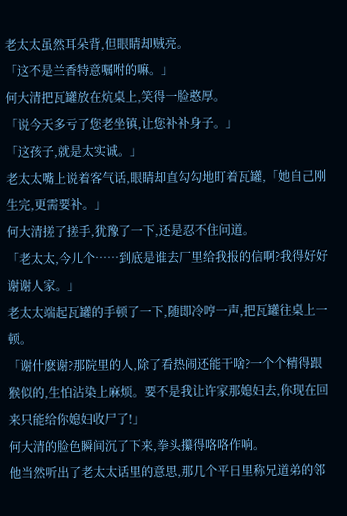老太太虽然耳朵背,但眼睛却贼亮。
「这不是兰香特意嘱咐的嘛。」
何大清把瓦罐放在炕桌上,笑得一脸憨厚。
「说今天多亏了您老坐镇,让您补补身子。」
「这孩子,就是太实诚。」
老太太嘴上说着客气话,眼睛却直勾勾地盯着瓦罐,「她自己刚生完,更需要补。」
何大清搓了搓手,犹豫了一下,还是忍不住问道。
「老太太,今儿个……到底是谁去厂里给我报的信啊?我得好好谢谢人家。」
老太太端起瓦罐的手顿了一下,随即冷哼一声,把瓦罐往桌上一顿。
「谢什麽谢?那院里的人,除了看热闹还能干啥?一个个精得跟猴似的,生怕沾染上麻烦。要不是我让许家那媳妇去,你现在回来只能给你媳妇收尸了!」
何大清的脸色瞬间沉了下来,拳头攥得咯咯作响。
他当然听出了老太太话里的意思,那几个平日里称兄道弟的邻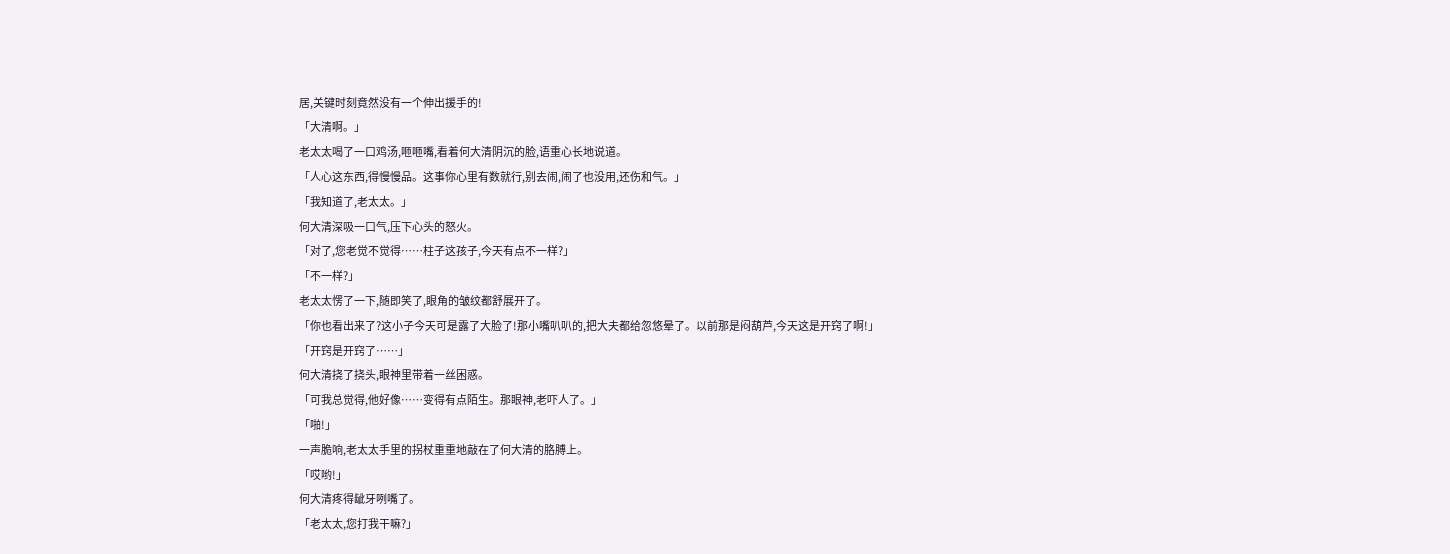居,关键时刻竟然没有一个伸出援手的!
「大清啊。」
老太太喝了一口鸡汤,咂咂嘴,看着何大清阴沉的脸,语重心长地说道。
「人心这东西,得慢慢品。这事你心里有数就行,别去闹,闹了也没用,还伤和气。」
「我知道了,老太太。」
何大清深吸一口气,压下心头的怒火。
「对了,您老觉不觉得……柱子这孩子,今天有点不一样?」
「不一样?」
老太太愣了一下,随即笑了,眼角的皱纹都舒展开了。
「你也看出来了?这小子今天可是露了大脸了!那小嘴叭叭的,把大夫都给忽悠晕了。以前那是闷葫芦,今天这是开窍了啊!」
「开窍是开窍了……」
何大清挠了挠头,眼神里带着一丝困惑。
「可我总觉得,他好像……变得有点陌生。那眼神,老吓人了。」
「啪!」
一声脆响,老太太手里的拐杖重重地敲在了何大清的胳膊上。
「哎哟!」
何大清疼得龇牙咧嘴了。
「老太太,您打我干嘛?」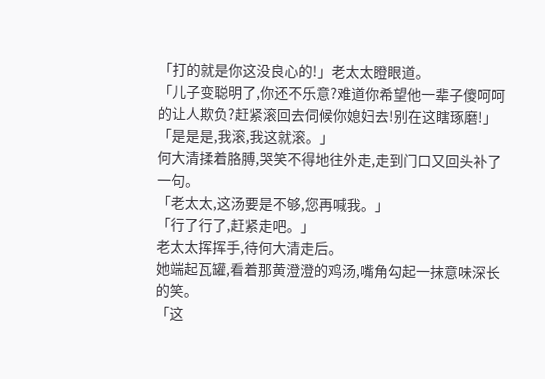「打的就是你这没良心的!」老太太瞪眼道。
「儿子变聪明了,你还不乐意?难道你希望他一辈子傻呵呵的让人欺负?赶紧滚回去伺候你媳妇去!别在这瞎琢磨!」
「是是是,我滚,我这就滚。」
何大清揉着胳膊,哭笑不得地往外走,走到门口又回头补了一句。
「老太太,这汤要是不够,您再喊我。」
「行了行了,赶紧走吧。」
老太太挥挥手,待何大清走后。
她端起瓦罐,看着那黄澄澄的鸡汤,嘴角勾起一抹意味深长的笑。
「这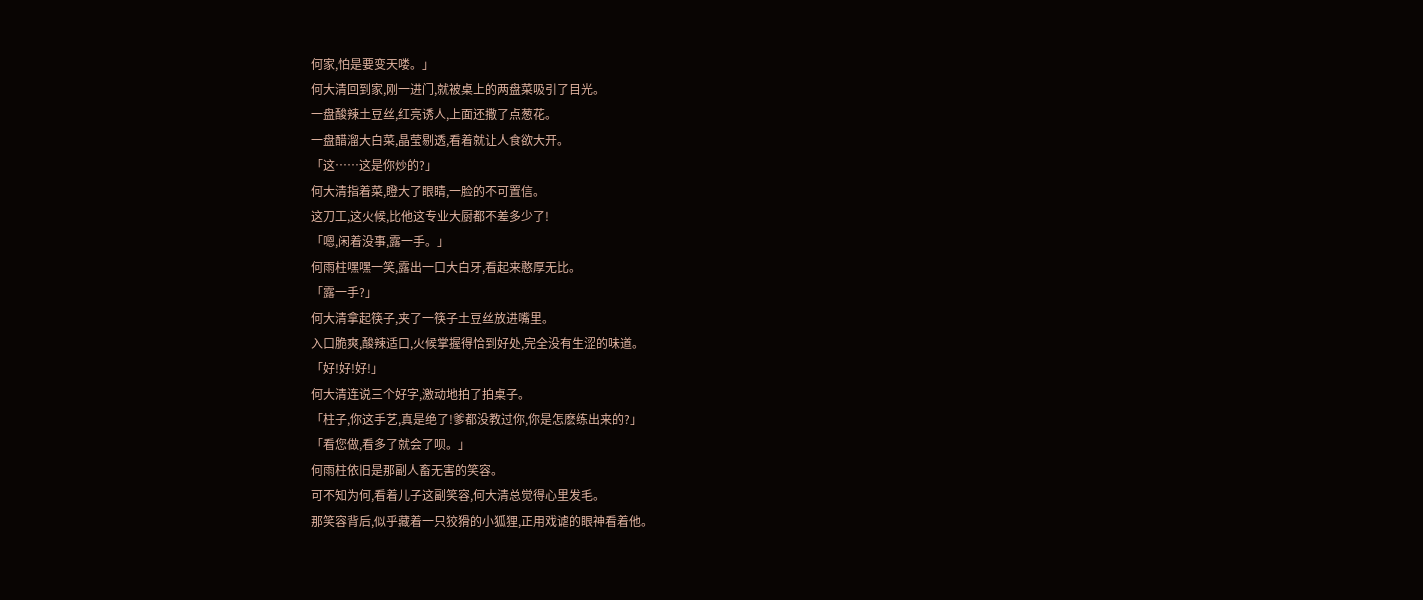何家,怕是要变天喽。」
何大清回到家,刚一进门,就被桌上的两盘菜吸引了目光。
一盘酸辣土豆丝,红亮诱人,上面还撒了点葱花。
一盘醋溜大白菜,晶莹剔透,看着就让人食欲大开。
「这……这是你炒的?」
何大清指着菜,瞪大了眼睛,一脸的不可置信。
这刀工,这火候,比他这专业大厨都不差多少了!
「嗯,闲着没事,露一手。」
何雨柱嘿嘿一笑,露出一口大白牙,看起来憨厚无比。
「露一手?」
何大清拿起筷子,夹了一筷子土豆丝放进嘴里。
入口脆爽,酸辣适口,火候掌握得恰到好处,完全没有生涩的味道。
「好!好!好!」
何大清连说三个好字,激动地拍了拍桌子。
「柱子,你这手艺,真是绝了!爹都没教过你,你是怎麽练出来的?」
「看您做,看多了就会了呗。」
何雨柱依旧是那副人畜无害的笑容。
可不知为何,看着儿子这副笑容,何大清总觉得心里发毛。
那笑容背后,似乎藏着一只狡猾的小狐狸,正用戏谑的眼神看着他。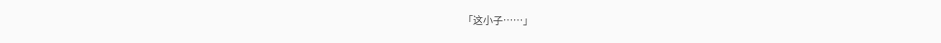「这小子……」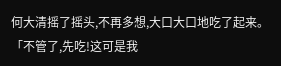何大清摇了摇头,不再多想,大口大口地吃了起来。
「不管了,先吃!这可是我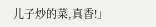儿子炒的菜,真香!」